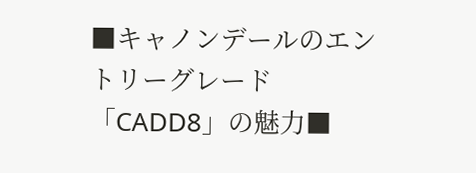■キャノンデールのエントリーグレード「CADD8」の魅力■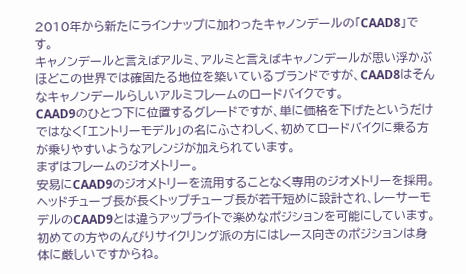2010年から新たにラインナップに加わったキャノンデールの「CAAD8」です。
キャノンデールと言えばアルミ、アルミと言えばキャノンデールが思い浮かぶほどこの世界では確固たる地位を築いているブランドですが、CAAD8はそんなキャノンデールらしいアルミフレームのロードバイクです。
CAAD9のひとつ下に位置するグレードですが、単に価格を下げたというだけではなく「エントリーモデル」の名にふさわしく、初めてロードバイクに乗る方が乗りやすいようなアレンジが加えられています。
まずはフレームのジオメトリー。
安易にCAAD9のジオメトリーを流用することなく専用のジオメトリーを採用。
ヘッドチューブ長が長くトップチューブ長が若干短めに設計され、レーサーモデルのCAAD9とは違うアップライトで楽めなポジションを可能にしています。
初めての方やのんびりサイクリング派の方にはレース向きのポジションは身体に厳しいですからね。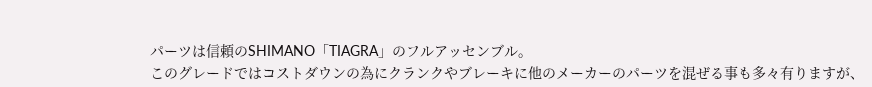パーツは信頼のSHIMANO「TIAGRA」のフルアッセンブル。
このグレードではコストダウンの為にクランクやブレーキに他のメーカーのパーツを混ぜる事も多々有りますが、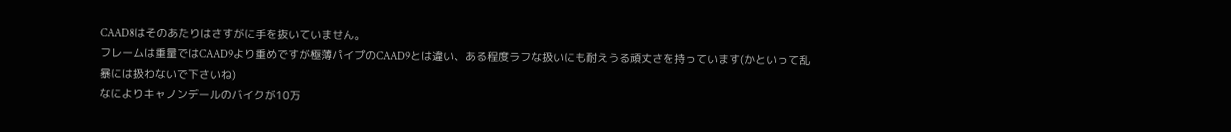CAAD8はそのあたりはさすがに手を抜いていません。
フレームは重量ではCAAD9より重めですが極薄パイプのCAAD9とは違い、ある程度ラフな扱いにも耐えうる頑丈さを持っています(かといって乱暴には扱わないで下さいね)
なによりキャノンデールのバイクが10万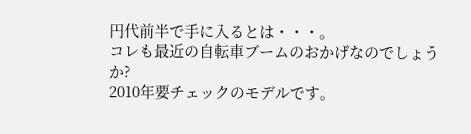円代前半で手に入るとは・・・。
コレも最近の自転車ブームのおかげなのでしょうか?
2010年要チェックのモデルです。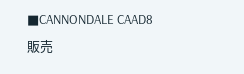■CANNONDALE CAAD8
販売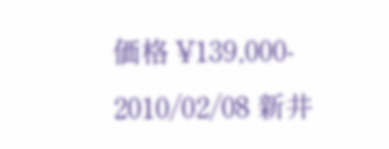価格 ¥139,000-
2010/02/08 新井